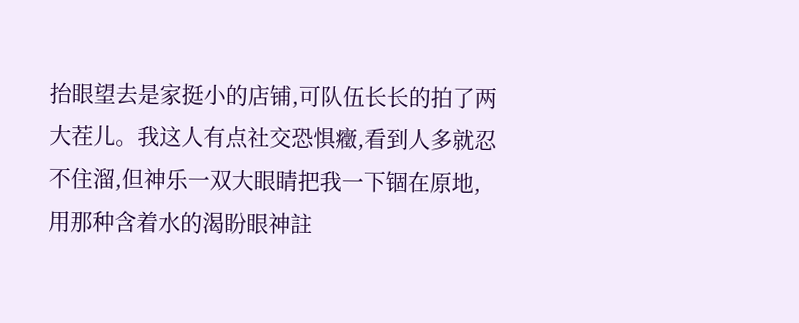抬眼望去是家挺小的店铺,可队伍长长的拍了两大茬儿。我这人有点社交恐惧癥,看到人多就忍不住溜,但神乐一双大眼睛把我一下锢在原地,用那种含着水的渴盼眼神註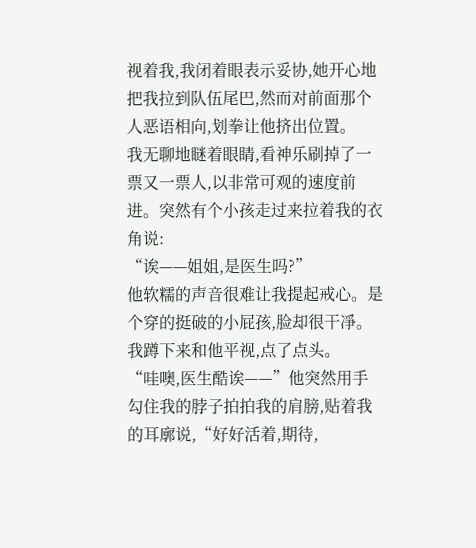视着我,我闭着眼表示妥协,她开心地把我拉到队伍尾巴,然而对前面那个人恶语相向,划拳让他挤出位置。
我无聊地瞇着眼睛,看神乐刷掉了一票又一票人,以非常可观的速度前进。突然有个小孩走过来拉着我的衣角说:
“诶——姐姐,是医生吗?”
他软糯的声音很难让我提起戒心。是个穿的挺破的小屁孩,脸却很干凈。我蹲下来和他平视,点了点头。
“哇噢,医生酷诶——”他突然用手勾住我的脖子拍拍我的肩膀,贴着我的耳廓说,“好好活着,期待,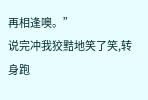再相逢噢。”
说完冲我狡黠地笑了笑,转身跑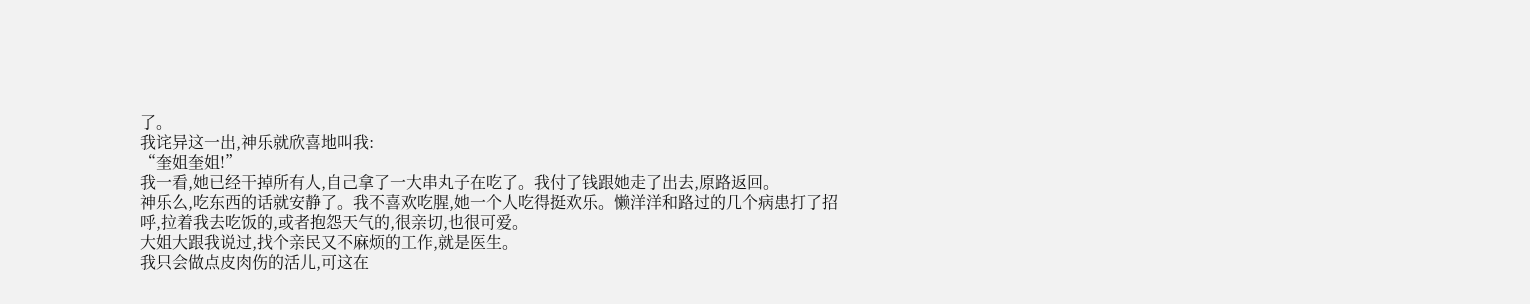了。
我诧异这一出,神乐就欣喜地叫我:
“奎姐奎姐!”
我一看,她已经干掉所有人,自己拿了一大串丸子在吃了。我付了钱跟她走了出去,原路返回。
神乐么,吃东西的话就安静了。我不喜欢吃腥,她一个人吃得挺欢乐。懒洋洋和路过的几个病患打了招呼,拉着我去吃饭的,或者抱怨天气的,很亲切,也很可爱。
大姐大跟我说过,找个亲民又不麻烦的工作,就是医生。
我只会做点皮肉伤的活儿,可这在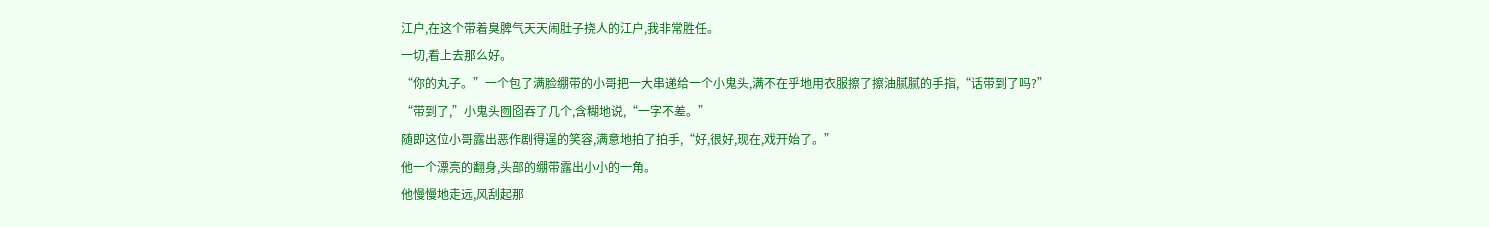江户,在这个带着臭脾气天天闹肚子挠人的江户,我非常胜任。
一切,看上去那么好。
“你的丸子。”一个包了满脸绷带的小哥把一大串递给一个小鬼头,满不在乎地用衣服擦了擦油腻腻的手指,“话带到了吗?”
“带到了,”小鬼头囫囵吞了几个,含糊地说,“一字不差。”
随即这位小哥露出恶作剧得逞的笑容,满意地拍了拍手,“好,很好,现在,戏开始了。”
他一个漂亮的翻身,头部的绷带露出小小的一角。
他慢慢地走远,风刮起那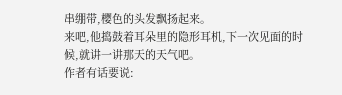串绷带,樱色的头发飘扬起来。
来吧,他捣鼓着耳朵里的隐形耳机,下一次见面的时候,就讲一讲那天的天气吧。
作者有话要说: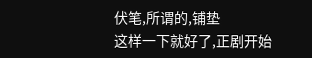伏笔,所谓的,铺垫
这样一下就好了,正剧开始